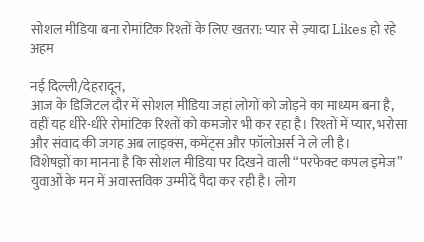सोशल मीडिया बना रोमांटिक रिश्तों के लिए खतरा: प्यार से ज़्यादा Likes हो रहे अहम

नई दिल्ली/देहरादून,
आज के डिजिटल दौर में सोशल मीडिया जहां लोगों को जोड़ने का माध्यम बना है, वहीं यह धीरे-धीरे रोमांटिक रिश्तों को कमजोर भी कर रहा है। रिश्तों में प्यार, भरोसा और संवाद की जगह अब लाइक्स, कमेंट्स और फॉलोअर्स ने ले ली है।
विशेषज्ञों का मानना है कि सोशल मीडिया पर दिखने वाली “परफेक्ट कपल इमेज” युवाओं के मन में अवास्तविक उम्मीदें पैदा कर रही है। लोग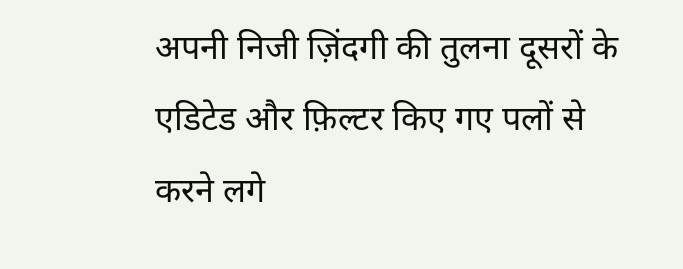अपनी निजी ज़िंदगी की तुलना दूसरों के एडिटेड और फ़िल्टर किए गए पलों से करने लगे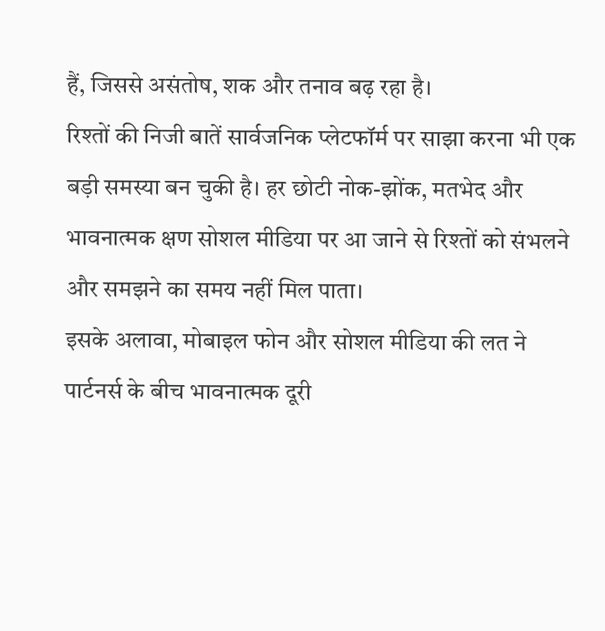हैं, जिससे असंतोष, शक और तनाव बढ़ रहा है।
रिश्तों की निजी बातें सार्वजनिक प्लेटफॉर्म पर साझा करना भी एक बड़ी समस्या बन चुकी है। हर छोटी नोक-झोंक, मतभेद और भावनात्मक क्षण सोशल मीडिया पर आ जाने से रिश्तों को संभलने और समझने का समय नहीं मिल पाता।
इसके अलावा, मोबाइल फोन और सोशल मीडिया की लत ने पार्टनर्स के बीच भावनात्मक दूरी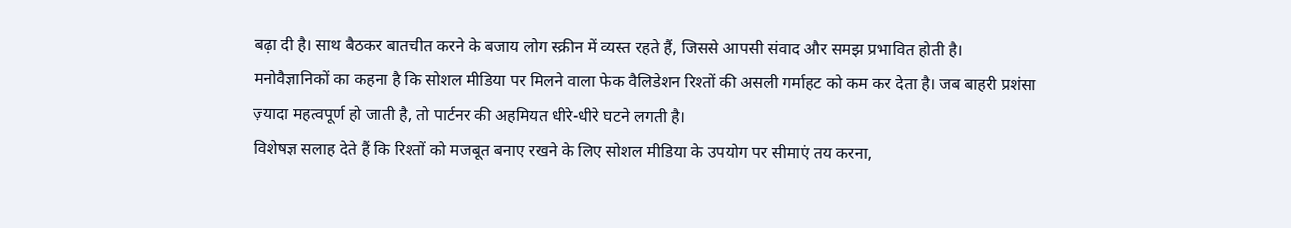बढ़ा दी है। साथ बैठकर बातचीत करने के बजाय लोग स्क्रीन में व्यस्त रहते हैं, जिससे आपसी संवाद और समझ प्रभावित होती है।
मनोवैज्ञानिकों का कहना है कि सोशल मीडिया पर मिलने वाला फेक वैलिडेशन रिश्तों की असली गर्माहट को कम कर देता है। जब बाहरी प्रशंसा ज़्यादा महत्वपूर्ण हो जाती है, तो पार्टनर की अहमियत धीरे-धीरे घटने लगती है।
विशेषज्ञ सलाह देते हैं कि रिश्तों को मजबूत बनाए रखने के लिए सोशल मीडिया के उपयोग पर सीमाएं तय करना,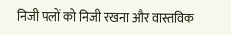निजी पलों को निजी रखना और वास्तविक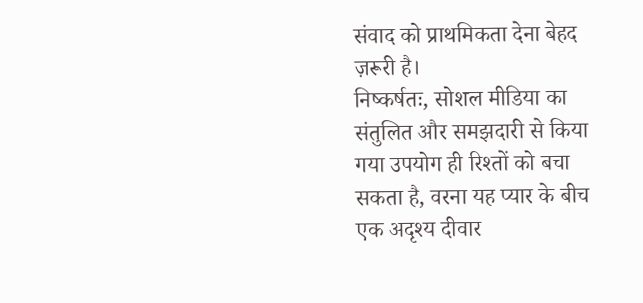संवाद को प्राथमिकता देना बेहद ज़रूरी है।
निष्कर्षतः, सोशल मीडिया का संतुलित और समझदारी से किया गया उपयोग ही रिश्तों को बचा सकता है, वरना यह प्यार के बीच एक अदृश्य दीवार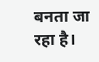बनता जा रहा है।